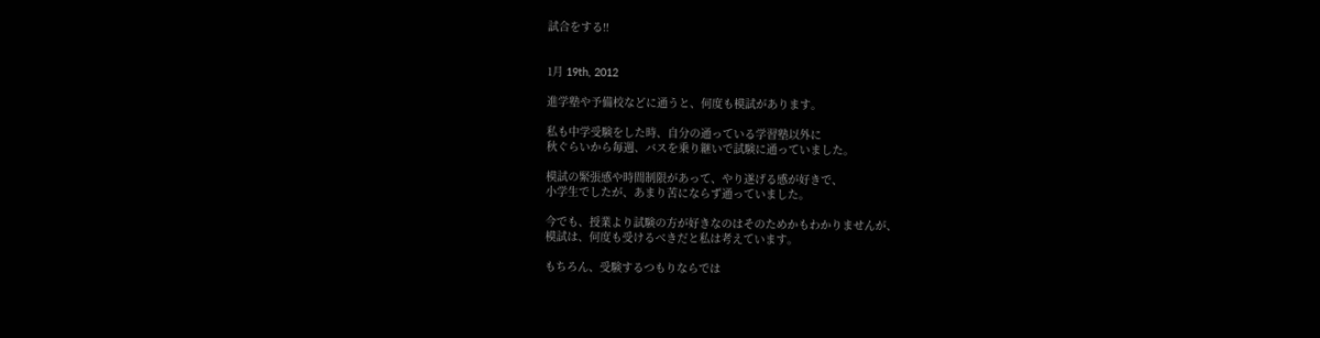試合をする!!


1月 19th, 2012

進学塾や予備校などに通うと、何度も模試があります。

私も中学受験をした時、自分の通っている学習塾以外に
秋ぐらいから毎週、バスを乗り継いで試験に通っていました。

模試の緊張感や時間制限があって、やり遂げる感が好きで、
小学生でしたが、あまり苦にならず通っていました。

今でも、授業より試験の方が好きなのはそのためかもわかりませんが、
模試は、何度も受けるべきだと私は考えています。

もちろん、受験するつもりならでは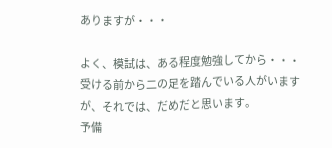ありますが・・・

よく、模試は、ある程度勉強してから・・・受ける前から二の足を踏んでいる人がいますが、それでは、だめだと思います。
予備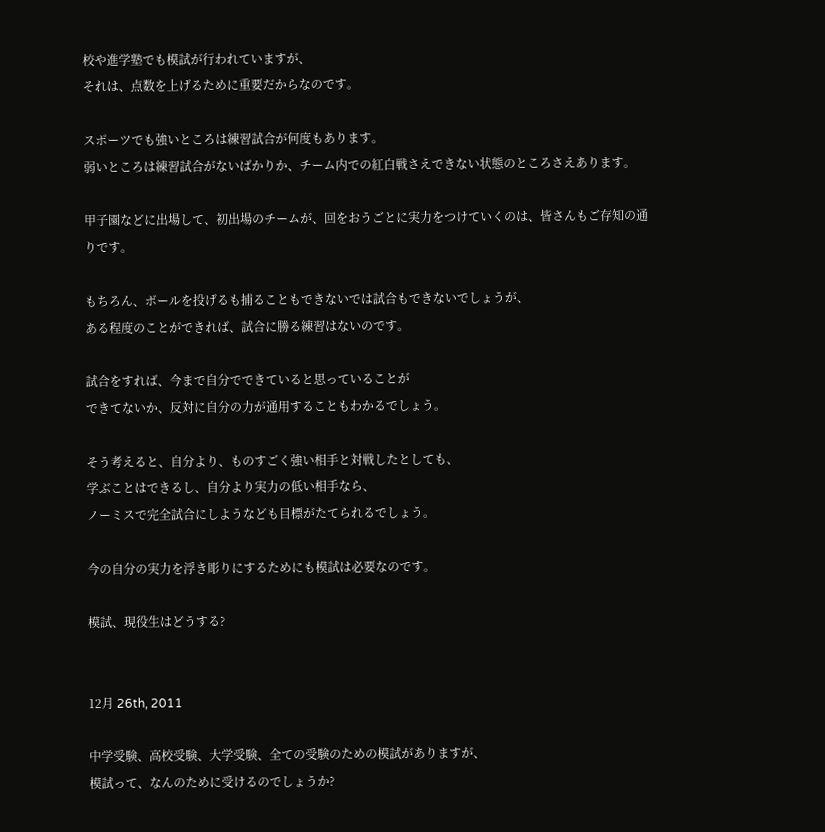校や進学塾でも模試が行われていますが、
それは、点数を上げるために重要だからなのです。

スポーツでも強いところは練習試合が何度もあります。
弱いところは練習試合がないばかりか、チーム内での紅白戦さえできない状態のところさえあります。

甲子園などに出場して、初出場のチームが、回をおうごとに実力をつけていくのは、皆さんもご存知の通りです。

もちろん、ボールを投げるも捕ることもできないでは試合もできないでしょうが、
ある程度のことができれば、試合に勝る練習はないのです。

試合をすれば、今まで自分でできていると思っていることが
できてないか、反対に自分の力が通用することもわかるでしょう。

そう考えると、自分より、ものすごく強い相手と対戦したとしても、
学ぶことはできるし、自分より実力の低い相手なら、
ノーミスで完全試合にしようなども目標がたてられるでしょう。

今の自分の実力を浮き彫りにするためにも模試は必要なのです。

模試、現役生はどうする?


12月 26th, 2011

中学受験、高校受験、大学受験、全ての受験のための模試がありますが、
模試って、なんのために受けるのでしょうか?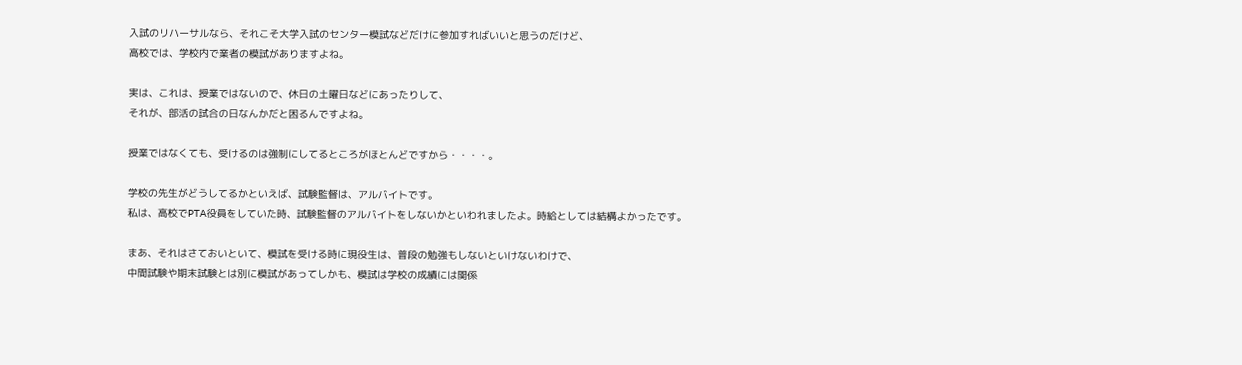入試のリハーサルなら、それこそ大学入試のセンター模試などだけに参加すればいいと思うのだけど、
高校では、学校内で業者の模試がありますよね。

実は、これは、授業ではないので、休日の土曜日などにあったりして、
それが、部活の試合の日なんかだと困るんですよね。

授業ではなくても、受けるのは強制にしてるところがほとんどですから・・・・。

学校の先生がどうしてるかといえば、試験監督は、アルバイトです。
私は、高校でPTA役員をしていた時、試験監督のアルバイトをしないかといわれましたよ。時給としては結構よかったです。

まあ、それはさておいといて、模試を受ける時に現役生は、普段の勉強もしないといけないわけで、
中間試験や期末試験とは別に模試があってしかも、模試は学校の成績には関係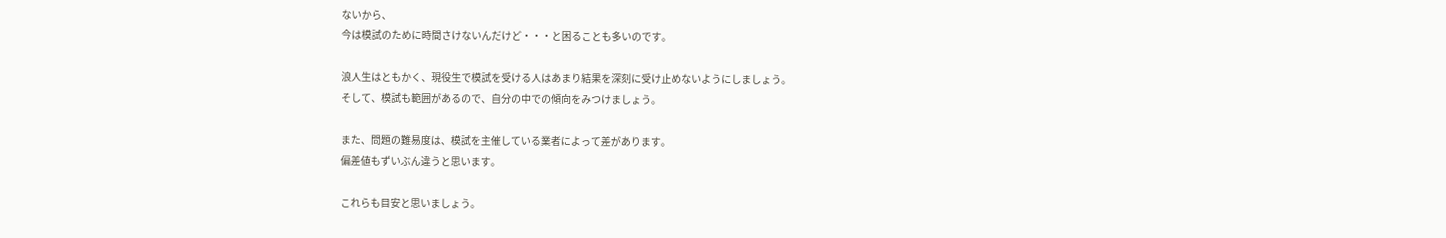ないから、
今は模試のために時間さけないんだけど・・・と困ることも多いのです。

浪人生はともかく、現役生で模試を受ける人はあまり結果を深刻に受け止めないようにしましょう。
そして、模試も範囲があるので、自分の中での傾向をみつけましょう。

また、問題の難易度は、模試を主催している業者によって差があります。
偏差値もずいぶん違うと思います。

これらも目安と思いましょう。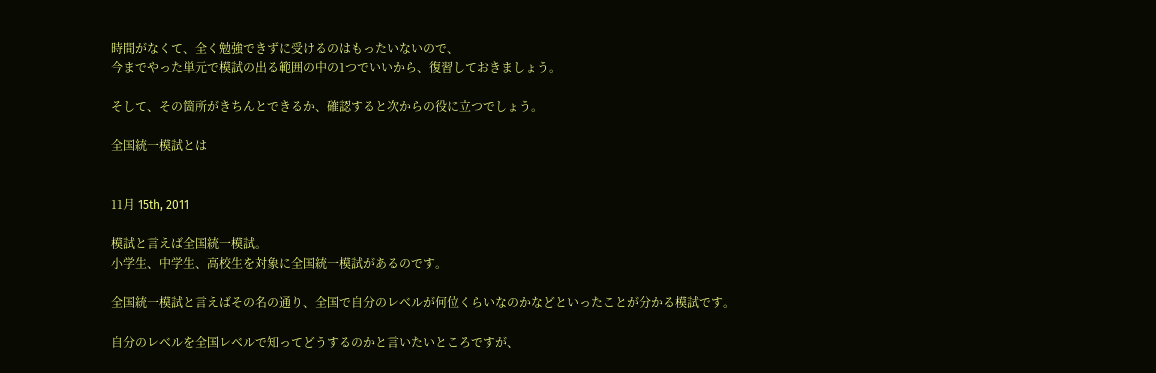時間がなくて、全く勉強できずに受けるのはもったいないので、
今までやった単元で模試の出る範囲の中の1つでいいから、復習しておきましょう。

そして、その箇所がきちんとできるか、確認すると次からの役に立つでしょう。

全国統一模試とは


11月 15th, 2011

模試と言えば全国統一模試。
小学生、中学生、高校生を対象に全国統一模試があるのです。

全国統一模試と言えばその名の通り、全国で自分のレベルが何位くらいなのかなどといったことが分かる模試です。

自分のレベルを全国レベルで知ってどうするのかと言いたいところですが、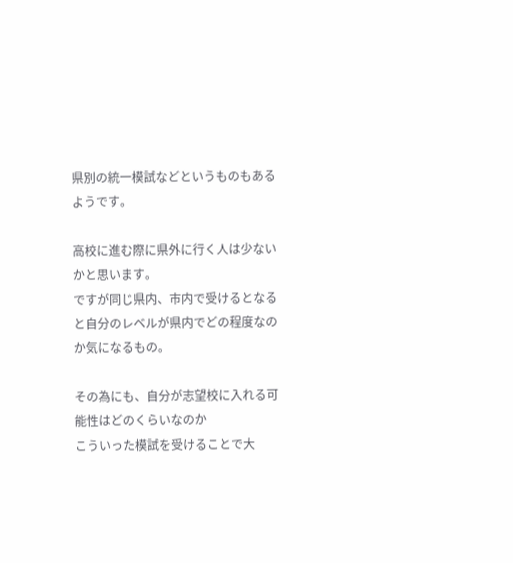県別の統一模試などというものもあるようです。

高校に進む際に県外に行く人は少ないかと思います。
ですが同じ県内、市内で受けるとなると自分のレベルが県内でどの程度なのか気になるもの。

その為にも、自分が志望校に入れる可能性はどのくらいなのか
こういった模試を受けることで大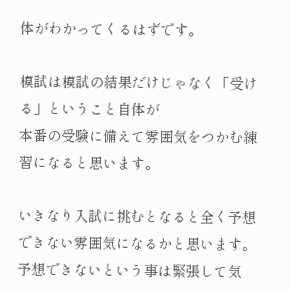体がわかってくるはずです。

模試は模試の結果だけじゃなく「受ける」ということ自体が
本番の受験に備えて雰囲気をつかむ練習になると思います。

いきなり入試に挑むとなると全く予想できない雰囲気になるかと思います。
予想できないという事は緊張して気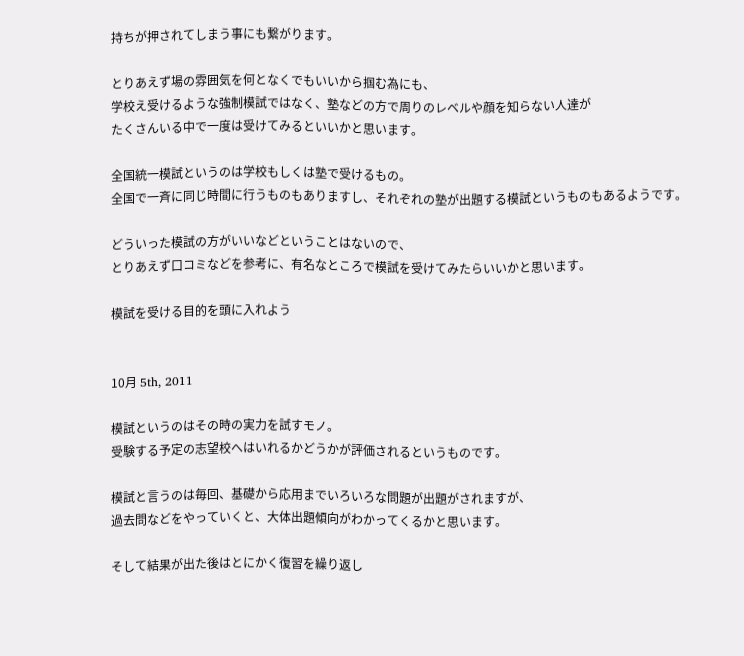持ちが押されてしまう事にも繋がります。

とりあえず場の雰囲気を何となくでもいいから掴む為にも、
学校え受けるような強制模試ではなく、塾などの方で周りのレベルや顔を知らない人達が
たくさんいる中で一度は受けてみるといいかと思います。

全国統一模試というのは学校もしくは塾で受けるもの。
全国で一斉に同じ時間に行うものもありますし、それぞれの塾が出題する模試というものもあるようです。

どういった模試の方がいいなどということはないので、
とりあえず口コミなどを参考に、有名なところで模試を受けてみたらいいかと思います。

模試を受ける目的を頭に入れよう


10月 5th, 2011

模試というのはその時の実力を試すモノ。
受験する予定の志望校へはいれるかどうかが評価されるというものです。

模試と言うのは毎回、基礎から応用までいろいろな問題が出題がされますが、
過去問などをやっていくと、大体出題傾向がわかってくるかと思います。

そして結果が出た後はとにかく復習を繰り返し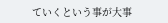ていくという事が大事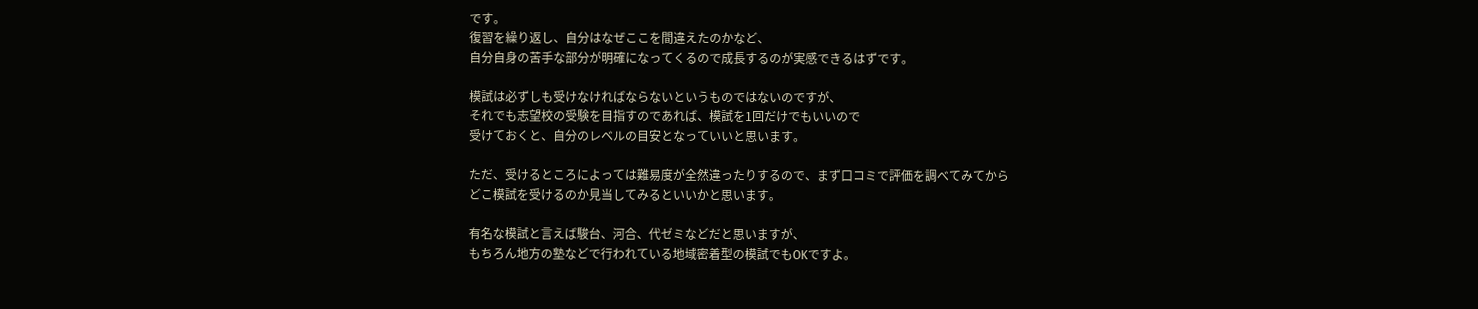です。
復習を繰り返し、自分はなぜここを間違えたのかなど、
自分自身の苦手な部分が明確になってくるので成長するのが実感できるはずです。

模試は必ずしも受けなければならないというものではないのですが、
それでも志望校の受験を目指すのであれば、模試を1回だけでもいいので
受けておくと、自分のレベルの目安となっていいと思います。

ただ、受けるところによっては難易度が全然違ったりするので、まず口コミで評価を調べてみてから
どこ模試を受けるのか見当してみるといいかと思います。

有名な模試と言えば駿台、河合、代ゼミなどだと思いますが、
もちろん地方の塾などで行われている地域密着型の模試でもOKですよ。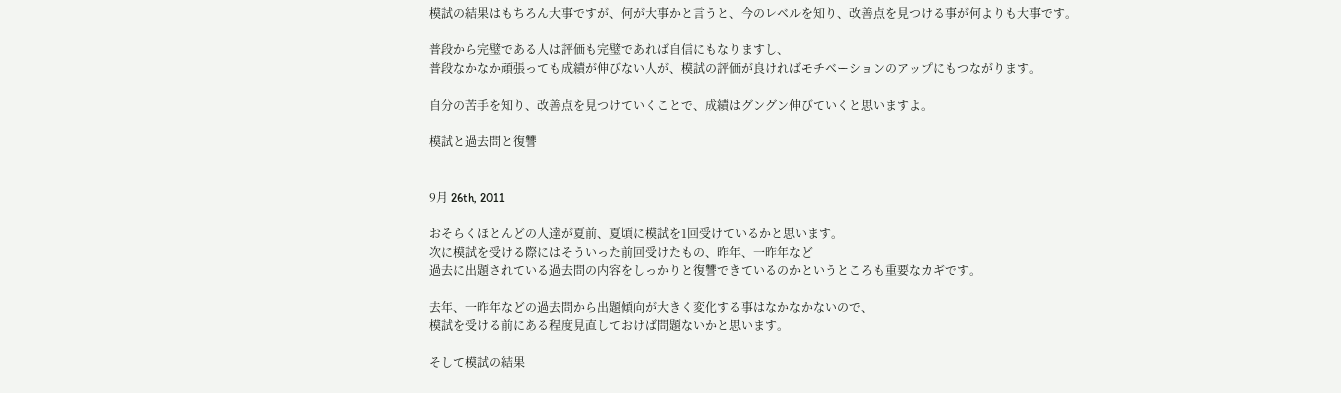模試の結果はもちろん大事ですが、何が大事かと言うと、今のレベルを知り、改善点を見つける事が何よりも大事です。

普段から完璧である人は評価も完璧であれば自信にもなりますし、
普段なかなか頑張っても成績が伸びない人が、模試の評価が良ければモチベーションのアップにもつながります。

自分の苦手を知り、改善点を見つけていくことで、成績はグングン伸びていくと思いますよ。

模試と過去問と復讐


9月 26th, 2011

おそらくほとんどの人達が夏前、夏頃に模試を1回受けているかと思います。
次に模試を受ける際にはそういった前回受けたもの、昨年、一昨年など
過去に出題されている過去問の内容をしっかりと復讐できているのかというところも重要なカギです。

去年、一昨年などの過去問から出題傾向が大きく変化する事はなかなかないので、
模試を受ける前にある程度見直しておけば問題ないかと思います。

そして模試の結果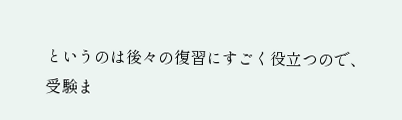というのは後々の復習にすごく役立つので、
受験ま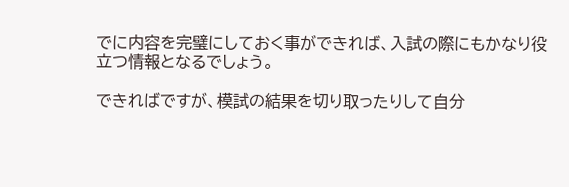でに内容を完璧にしておく事ができれば、入試の際にもかなり役立つ情報となるでしょう。

できればですが、模試の結果を切り取ったりして自分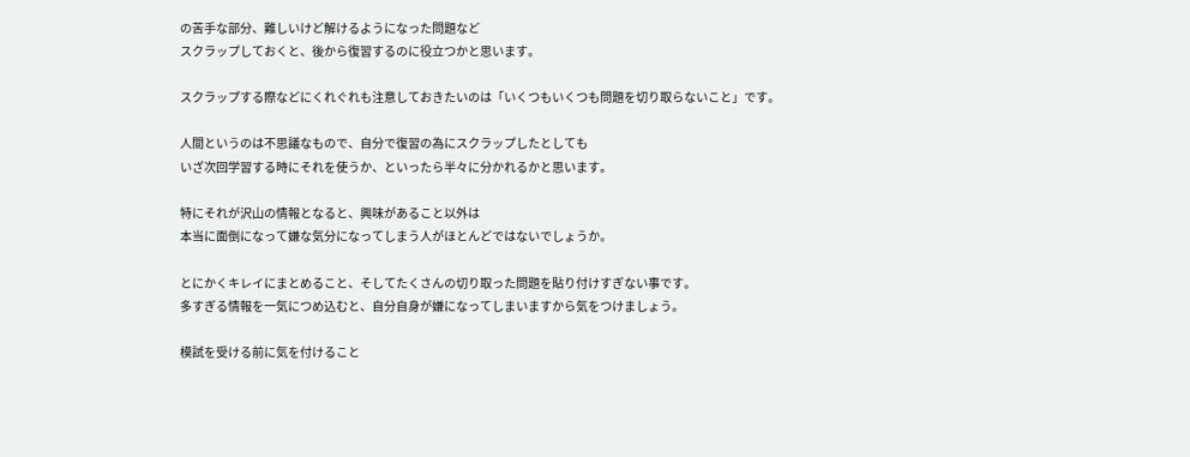の苦手な部分、難しいけど解けるようになった問題など
スクラップしておくと、後から復習するのに役立つかと思います。

スクラップする際などにくれぐれも注意しておきたいのは「いくつもいくつも問題を切り取らないこと」です。

人間というのは不思議なもので、自分で復習の為にスクラップしたとしても
いざ次回学習する時にそれを使うか、といったら半々に分かれるかと思います。

特にそれが沢山の情報となると、興味があること以外は
本当に面倒になって嫌な気分になってしまう人がほとんどではないでしょうか。

とにかくキレイにまとめること、そしてたくさんの切り取った問題を貼り付けすぎない事です。
多すぎる情報を一気につめ込むと、自分自身が嫌になってしまいますから気をつけましょう。

模試を受ける前に気を付けること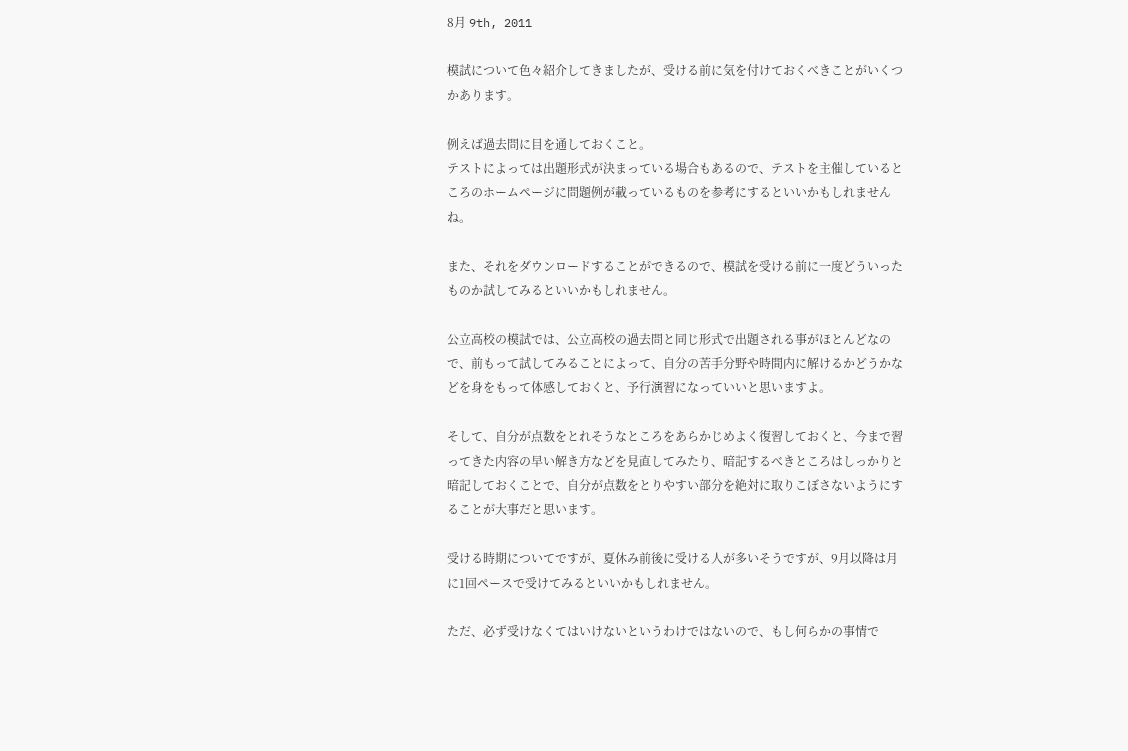8月 9th, 2011

模試について色々紹介してきましたが、受ける前に気を付けておくべきことがいくつかあります。

例えば過去問に目を通しておくこと。
テストによっては出題形式が決まっている場合もあるので、テストを主催しているところのホームページに問題例が載っているものを参考にするといいかもしれませんね。

また、それをダウンロードすることができるので、模試を受ける前に一度どういったものか試してみるといいかもしれません。

公立高校の模試では、公立高校の過去問と同じ形式で出題される事がほとんどなので、前もって試してみることによって、自分の苦手分野や時間内に解けるかどうかなどを身をもって体感しておくと、予行演習になっていいと思いますよ。

そして、自分が点数をとれそうなところをあらかじめよく復習しておくと、今まで習ってきた内容の早い解き方などを見直してみたり、暗記するべきところはしっかりと暗記しておくことで、自分が点数をとりやすい部分を絶対に取りこぼさないようにすることが大事だと思います。

受ける時期についてですが、夏休み前後に受ける人が多いそうですが、9月以降は月に1回ペースで受けてみるといいかもしれません。

ただ、必ず受けなくてはいけないというわけではないので、もし何らかの事情で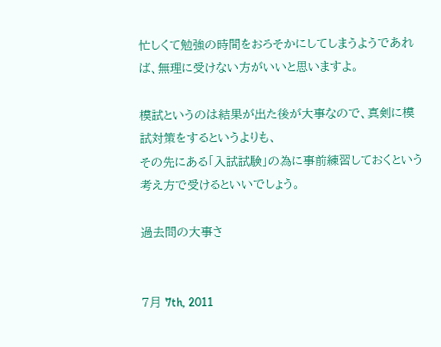忙しくて勉強の時間をおろそかにしてしまうようであれば、無理に受けない方がいいと思いますよ。

模試というのは結果が出た後が大事なので、真剣に模試対策をするというよりも、
その先にある「入試試験」の為に事前練習しておくという考え方で受けるといいでしょう。

過去問の大事さ


7月 7th, 2011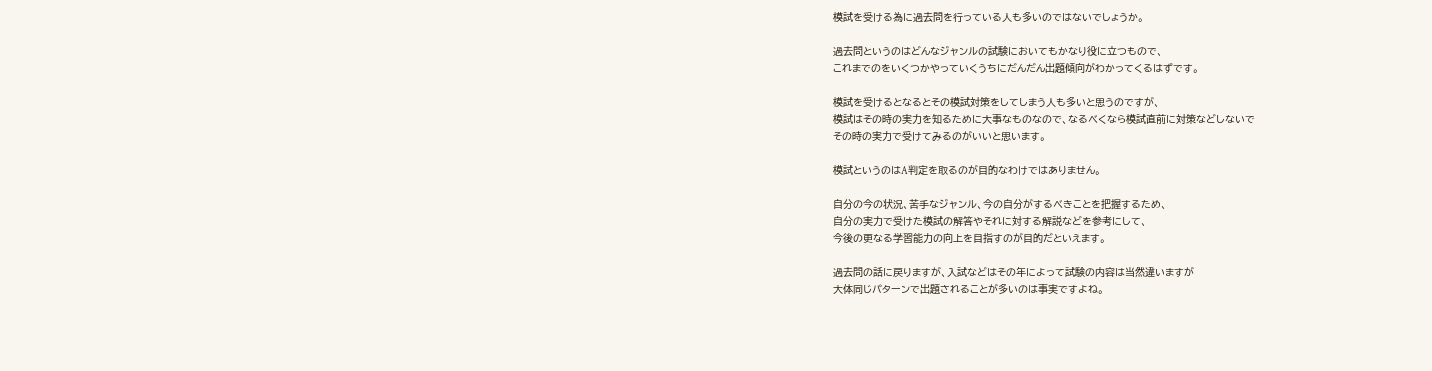模試を受ける為に過去問を行っている人も多いのではないでしょうか。

過去問というのはどんなジャンルの試験においてもかなり役に立つもので、
これまでのをいくつかやっていくうちにだんだん出題傾向がわかってくるはずです。

模試を受けるとなるとその模試対策をしてしまう人も多いと思うのですが、
模試はその時の実力を知るために大事なものなので、なるべくなら模試直前に対策などしないで
その時の実力で受けてみるのがいいと思います。

模試というのはA判定を取るのが目的なわけではありません。

自分の今の状況、苦手なジャンル、今の自分がするべきことを把握するため、
自分の実力で受けた模試の解答やそれに対する解説などを参考にして、
今後の更なる学習能力の向上を目指すのが目的だといえます。

過去問の話に戻りますが、入試などはその年によって試験の内容は当然違いますが
大体同じパターンで出題されることが多いのは事実ですよね。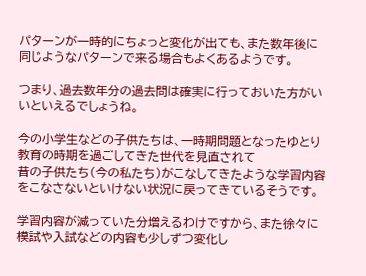パターンが一時的にちょっと変化が出ても、また数年後に同じようなパターンで来る場合もよくあるようです。

つまり、過去数年分の過去問は確実に行っておいた方がいいといえるでしょうね。

今の小学生などの子供たちは、一時期問題となったゆとり教育の時期を過ごしてきた世代を見直されて
昔の子供たち(今の私たち)がこなしてきたような学習内容をこなさないといけない状況に戻ってきているそうです。

学習内容が減っていた分増えるわけですから、また徐々に模試や入試などの内容も少しずつ変化し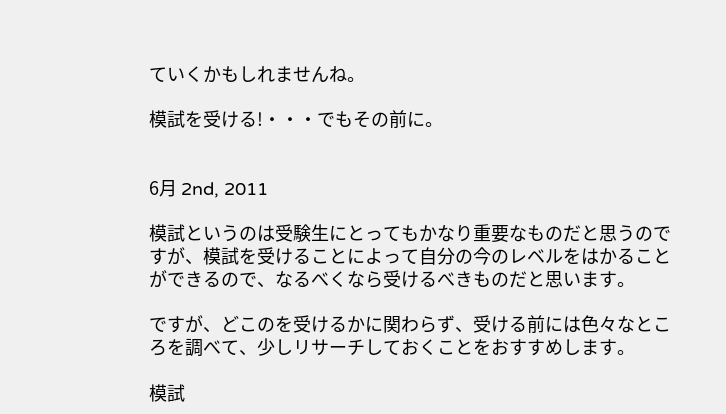ていくかもしれませんね。

模試を受ける!・・・でもその前に。


6月 2nd, 2011

模試というのは受験生にとってもかなり重要なものだと思うのですが、模試を受けることによって自分の今のレベルをはかることができるので、なるべくなら受けるべきものだと思います。

ですが、どこのを受けるかに関わらず、受ける前には色々なところを調べて、少しリサーチしておくことをおすすめします。

模試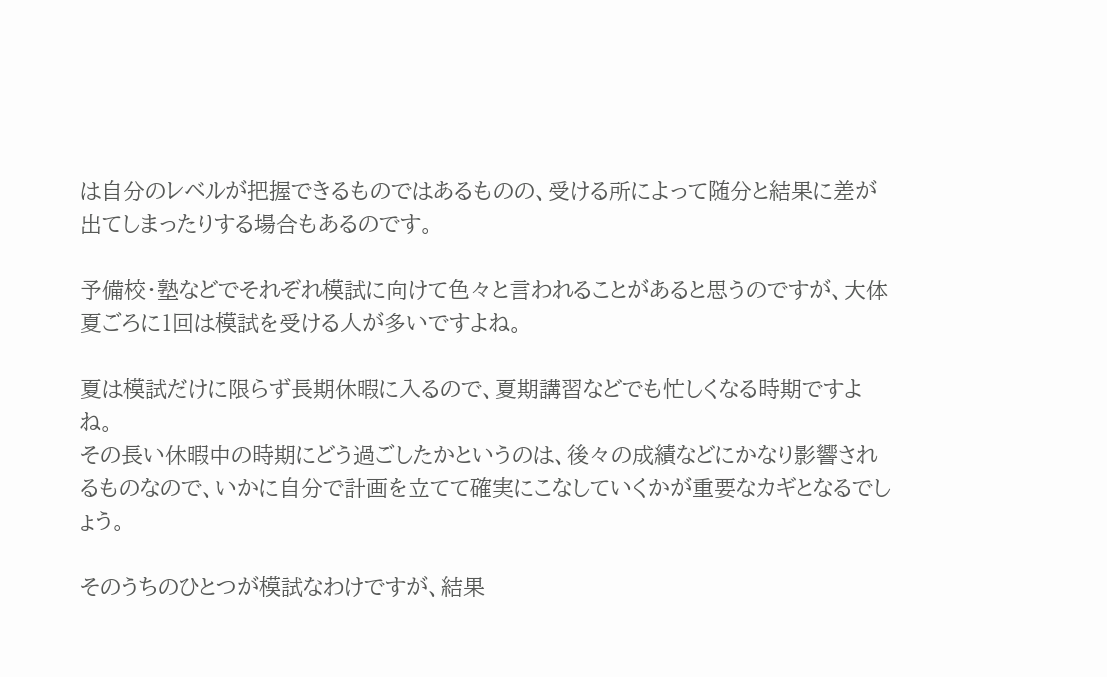は自分のレベルが把握できるものではあるものの、受ける所によって随分と結果に差が出てしまったりする場合もあるのです。

予備校・塾などでそれぞれ模試に向けて色々と言われることがあると思うのですが、大体夏ごろに1回は模試を受ける人が多いですよね。

夏は模試だけに限らず長期休暇に入るので、夏期講習などでも忙しくなる時期ですよね。
その長い休暇中の時期にどう過ごしたかというのは、後々の成績などにかなり影響されるものなので、いかに自分で計画を立てて確実にこなしていくかが重要なカギとなるでしょう。

そのうちのひとつが模試なわけですが、結果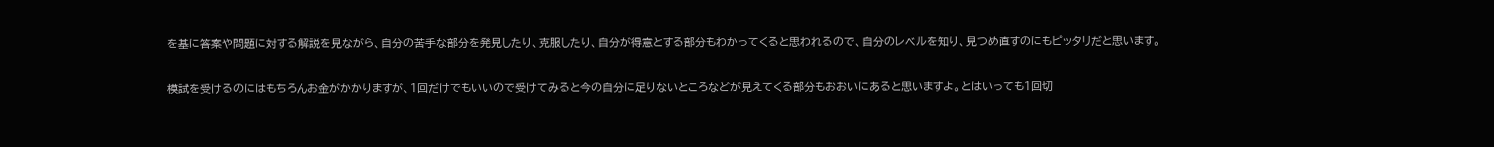を基に答案や問題に対する解説を見ながら、自分の苦手な部分を発見したり、克服したり、自分が得意とする部分もわかってくると思われるので、自分のレベルを知り、見つめ直すのにもピッタリだと思います。

模試を受けるのにはもちろんお金がかかりますが、1回だけでもいいので受けてみると今の自分に足りないところなどが見えてくる部分もおおいにあると思いますよ。とはいっても1回切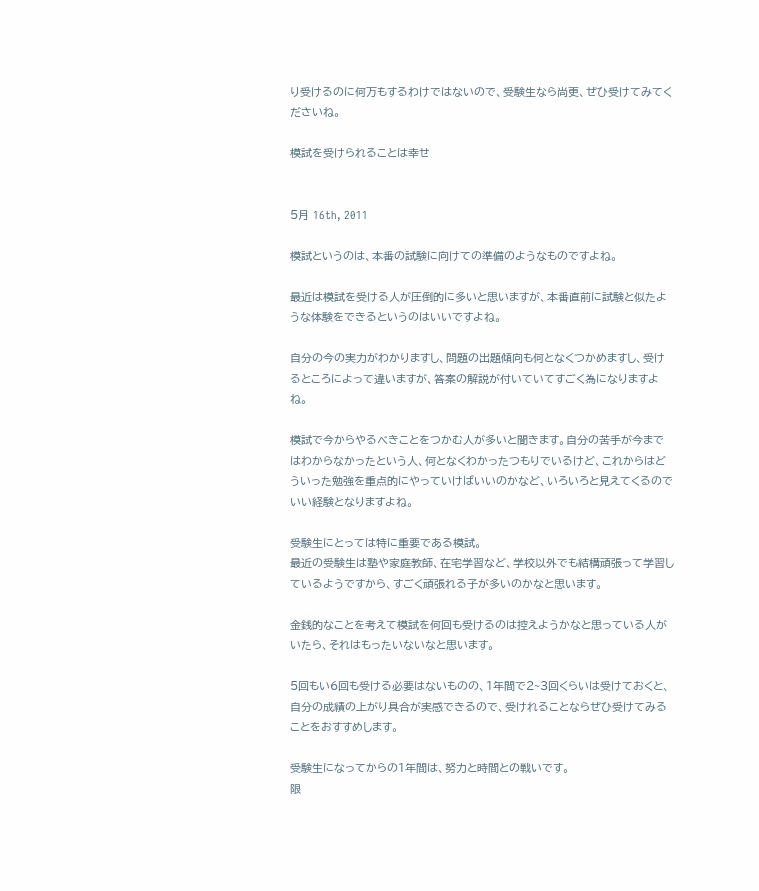り受けるのに何万もするわけではないので、受験生なら尚更、ぜひ受けてみてくださいね。

模試を受けられることは幸せ


5月 16th, 2011

模試というのは、本番の試験に向けての準備のようなものですよね。

最近は模試を受ける人が圧倒的に多いと思いますが、本番直前に試験と似たような体験をできるというのはいいですよね。

自分の今の実力がわかりますし、問題の出題傾向も何となくつかめますし、受けるところによって違いますが、答案の解説が付いていてすごく為になりますよね。

模試で今からやるべきことをつかむ人が多いと聞きます。自分の苦手が今まではわからなかったという人、何となくわかったつもりでいるけど、これからはどういった勉強を重点的にやっていけばいいのかなど、いろいろと見えてくるのでいい経験となりますよね。

受験生にとっては特に重要である模試。
最近の受験生は塾や家庭教師、在宅学習など、学校以外でも結構頑張って学習しているようですから、すごく頑張れる子が多いのかなと思います。

金銭的なことを考えて模試を何回も受けるのは控えようかなと思っている人がいたら、それはもったいないなと思います。

5回もい6回も受ける必要はないものの、1年間で2~3回くらいは受けておくと、自分の成績の上がり具合が実感できるので、受けれることならぜひ受けてみることをおすすめします。

受験生になってからの1年間は、努力と時間との戦いです。
限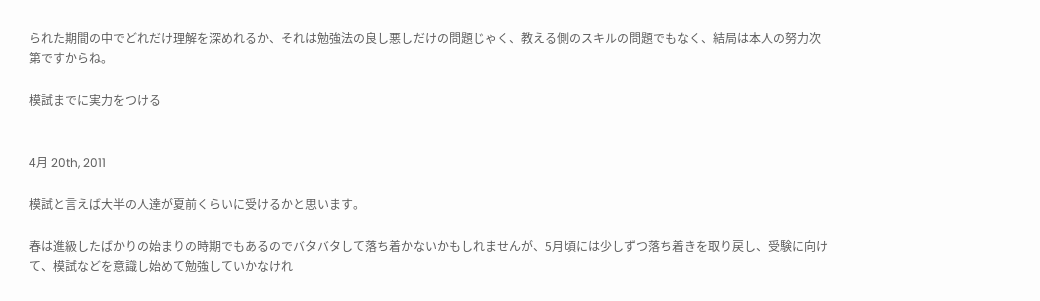られた期間の中でどれだけ理解を深めれるか、それは勉強法の良し悪しだけの問題じゃく、教える側のスキルの問題でもなく、結局は本人の努力次第ですからね。

模試までに実力をつける


4月 20th, 2011

模試と言えば大半の人達が夏前くらいに受けるかと思います。

春は進級したばかりの始まりの時期でもあるのでバタバタして落ち着かないかもしれませんが、5月頃には少しずつ落ち着きを取り戻し、受験に向けて、模試などを意識し始めて勉強していかなけれ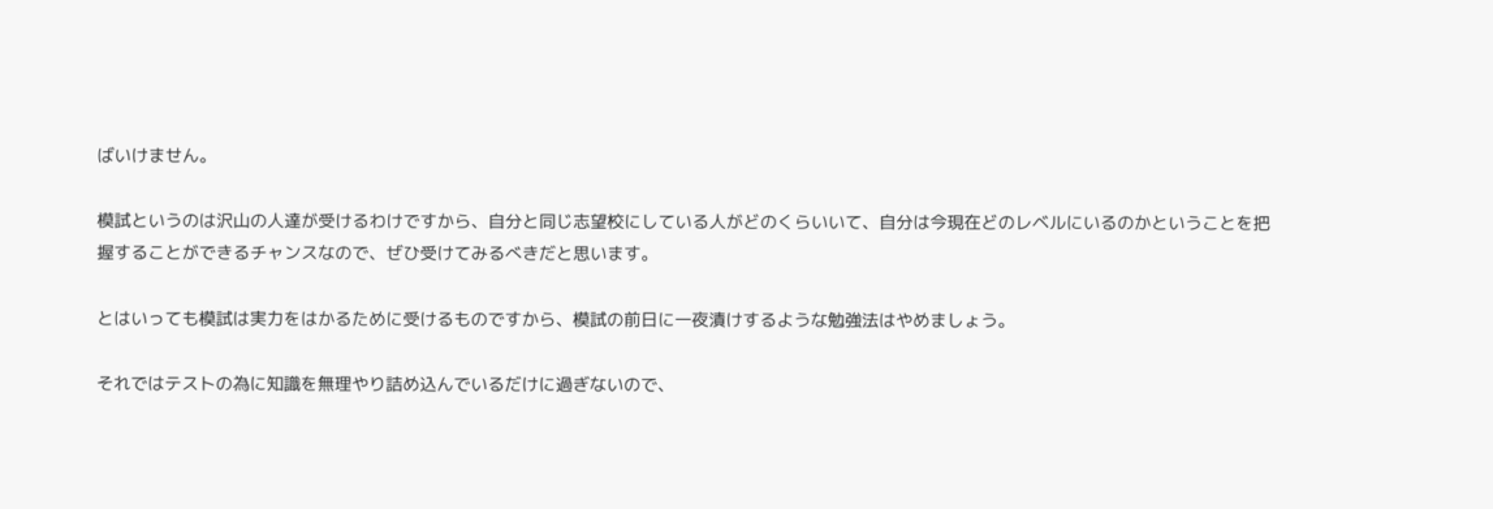ばいけません。

模試というのは沢山の人達が受けるわけですから、自分と同じ志望校にしている人がどのくらいいて、自分は今現在どのレベルにいるのかということを把握することができるチャンスなので、ぜひ受けてみるべきだと思います。

とはいっても模試は実力をはかるために受けるものですから、模試の前日に一夜漬けするような勉強法はやめましょう。

それではテストの為に知識を無理やり詰め込んでいるだけに過ぎないので、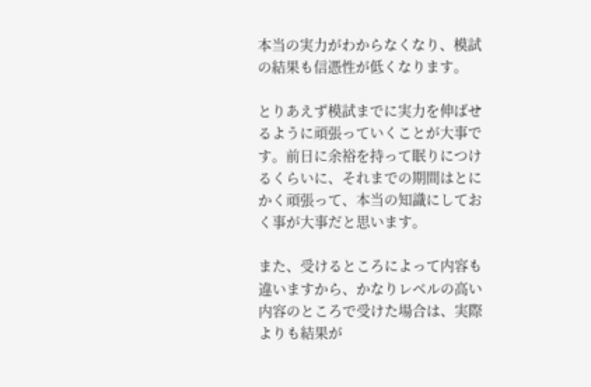本当の実力がわからなくなり、模試の結果も信憑性が低くなります。

とりあえず模試までに実力を伸ばせるように頑張っていくことが大事です。前日に余裕を持って眠りにつけるくらいに、それまでの期間はとにかく頑張って、本当の知識にしておく事が大事だと思います。

また、受けるところによって内容も違いますから、かなりレベルの高い内容のところで受けた場合は、実際よりも結果が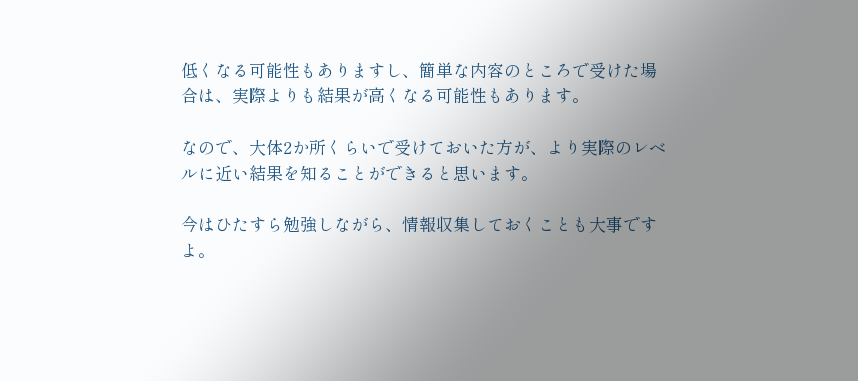低くなる可能性もありますし、簡単な内容のところで受けた場合は、実際よりも結果が高くなる可能性もあります。

なので、大体2か所くらいで受けておいた方が、より実際のレベルに近い結果を知ることができると思います。

今はひたすら勉強しながら、情報収集しておくことも大事ですよ。